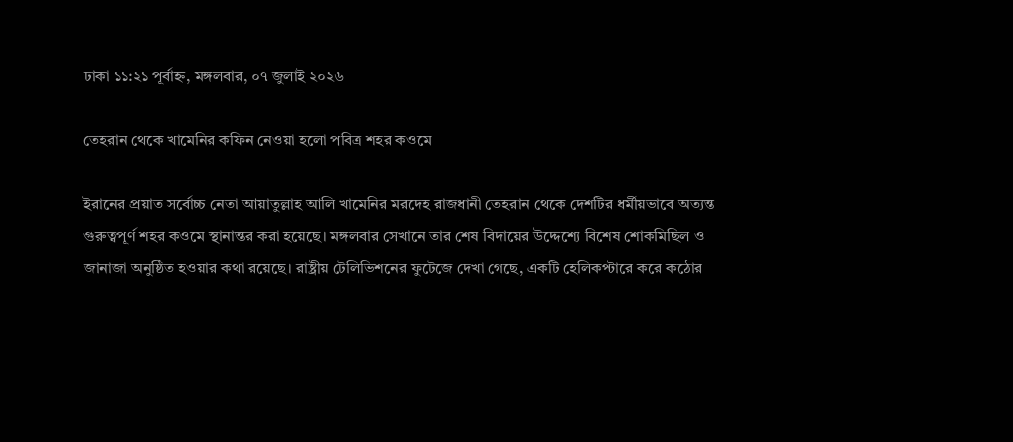ঢাকা ১১:২১ পূর্বাহ্ন, মঙ্গলবার, ০৭ জুলাই ২০২৬

তেহরান থেকে খামেনির কফিন নেওয়া হলো পবিত্র শহর কওমে

ইরানের প্রয়াত সর্বোচ্চ নেতা আয়াতুল্লাহ আলি খামেনির মরদেহ রাজধানী তেহরান থেকে দেশটির ধর্মীয়ভাবে অত্যন্ত গুরুত্বপূর্ণ শহর কওমে স্থানান্তর করা হয়েছে। মঙ্গলবার সেখানে তার শেষ বিদায়ের উদ্দেশ্যে বিশেষ শোকমিছিল ও জানাজা অনুষ্ঠিত হওয়ার কথা রয়েছে। রাষ্ট্রীয় টেলিভিশনের ফুটেজে দেখা গেছে, একটি হেলিকপ্টারে করে কঠোর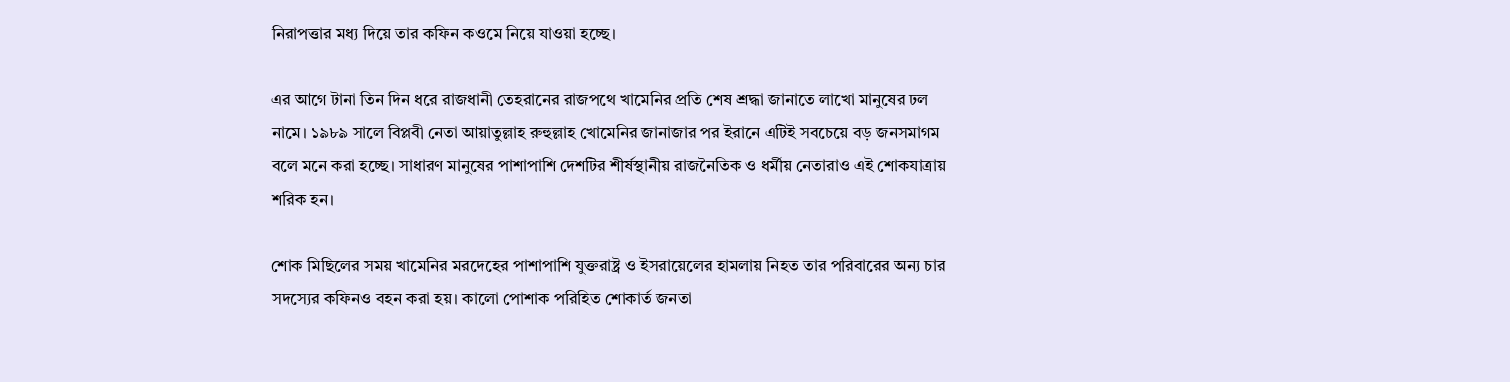নিরাপত্তার মধ্য দিয়ে তার কফিন কওমে নিয়ে যাওয়া হচ্ছে।

এর আগে টানা তিন দিন ধরে রাজধানী তেহরানের রাজপথে খামেনির প্রতি শেষ শ্রদ্ধা জানাতে লাখো মানুষের ঢল নামে। ১৯৮৯ সালে বিপ্লবী নেতা আয়াতুল্লাহ রুহুল্লাহ খোমেনির জানাজার পর ইরানে এটিই সবচেয়ে বড় জনসমাগম বলে মনে করা হচ্ছে। সাধারণ মানুষের পাশাপাশি দেশটির শীর্ষস্থানীয় রাজনৈতিক ও ধর্মীয় নেতারাও এই শোকযাত্রায় শরিক হন।

শোক মিছিলের সময় খামেনির মরদেহের পাশাপাশি যুক্তরাষ্ট্র ও ইসরায়েলের হামলায় নিহত তার পরিবারের অন্য চার সদস্যের কফিনও বহন করা হয়। কালো পোশাক পরিহিত শোকার্ত জনতা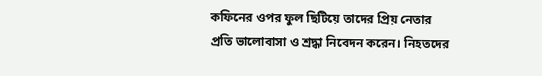কফিনের ওপর ফুল ছিটিয়ে তাদের প্রিয় নেতার প্রতি ভালোবাসা ও শ্রদ্ধা নিবেদন করেন। নিহতদের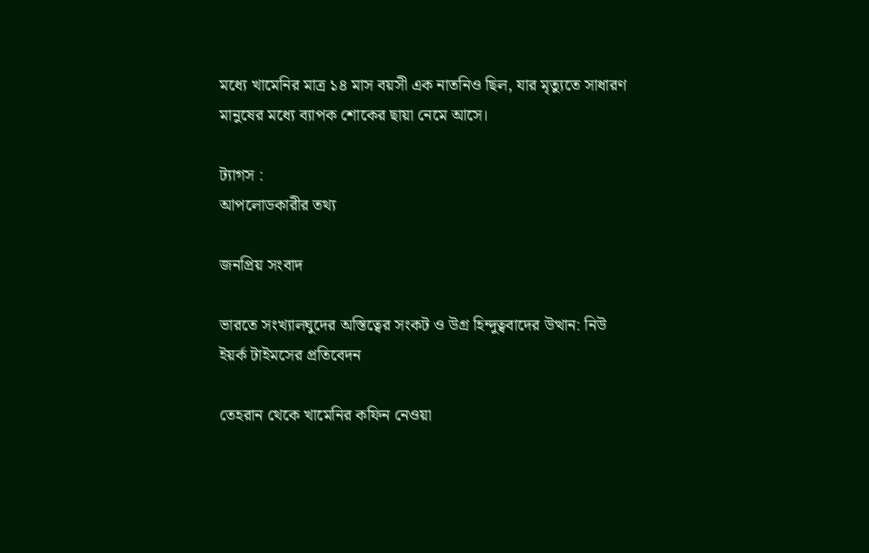মধ্যে খামেনির মাত্র ১৪ মাস বয়সী এক নাতনিও ছিল, যার মৃত্যুতে সাধারণ মানুষের মধ্যে ব্যাপক শোকের ছায়া নেমে আসে।

ট্যাগস :
আপলোডকারীর তথ্য

জনপ্রিয় সংবাদ

ভারতে সংখ্যালঘুদের অস্তিত্বের সংকট ও উগ্র হিন্দুত্ববাদের উত্থান: নিউ ইয়র্ক টাইমসের প্রতিবেদন

তেহরান থেকে খামেনির কফিন নেওয়া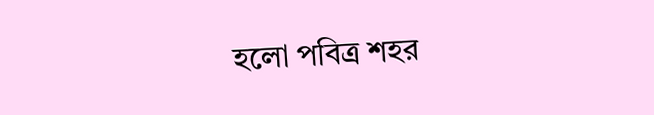হলো পবিত্র শহর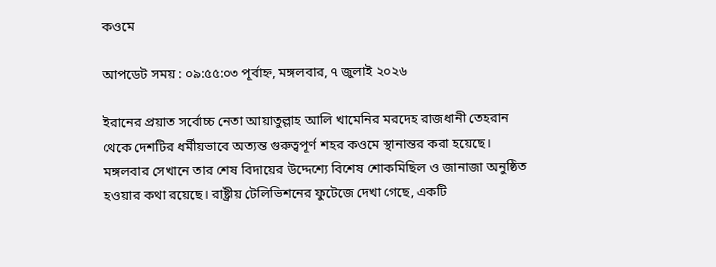কওমে

আপডেট সময় : ০৯:৫৫:০৩ পূর্বাহ্ন, মঙ্গলবার, ৭ জুলাই ২০২৬

ইরানের প্রয়াত সর্বোচ্চ নেতা আয়াতুল্লাহ আলি খামেনির মরদেহ রাজধানী তেহরান থেকে দেশটির ধর্মীয়ভাবে অত্যন্ত গুরুত্বপূর্ণ শহর কওমে স্থানান্তর করা হয়েছে। মঙ্গলবার সেখানে তার শেষ বিদায়ের উদ্দেশ্যে বিশেষ শোকমিছিল ও জানাজা অনুষ্ঠিত হওয়ার কথা রয়েছে। রাষ্ট্রীয় টেলিভিশনের ফুটেজে দেখা গেছে, একটি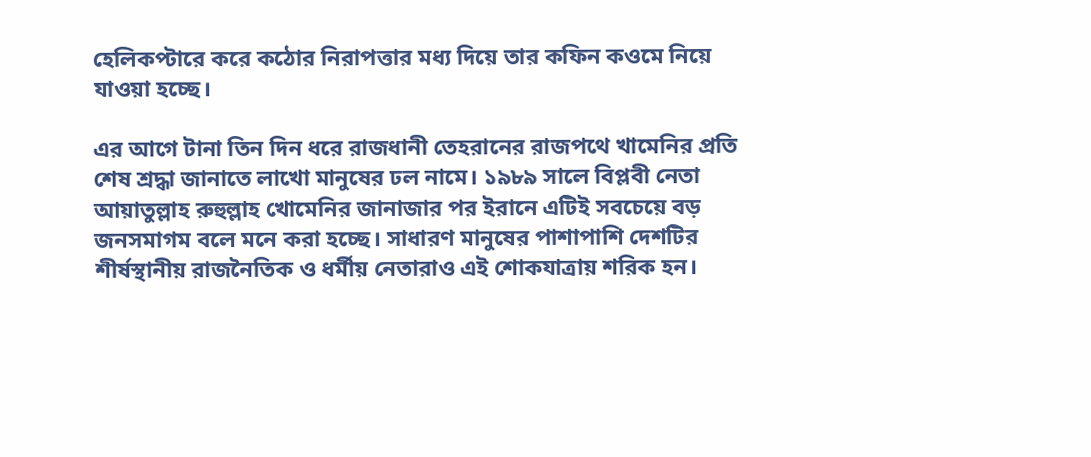হেলিকপ্টারে করে কঠোর নিরাপত্তার মধ্য দিয়ে তার কফিন কওমে নিয়ে যাওয়া হচ্ছে।

এর আগে টানা তিন দিন ধরে রাজধানী তেহরানের রাজপথে খামেনির প্রতি শেষ শ্রদ্ধা জানাতে লাখো মানুষের ঢল নামে। ১৯৮৯ সালে বিপ্লবী নেতা আয়াতুল্লাহ রুহুল্লাহ খোমেনির জানাজার পর ইরানে এটিই সবচেয়ে বড় জনসমাগম বলে মনে করা হচ্ছে। সাধারণ মানুষের পাশাপাশি দেশটির শীর্ষস্থানীয় রাজনৈতিক ও ধর্মীয় নেতারাও এই শোকযাত্রায় শরিক হন।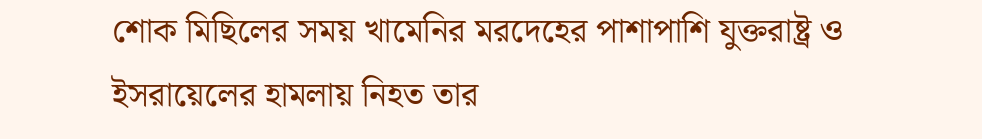শোক মিছিলের সময় খামেনির মরদেহের পাশাপাশি যুক্তরাষ্ট্র ও ইসরায়েলের হামলায় নিহত তার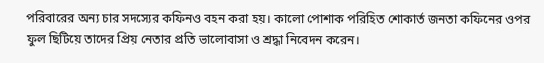পরিবারের অন্য চার সদস্যের কফিনও বহন করা হয়। কালো পোশাক পরিহিত শোকার্ত জনতা কফিনের ওপর ফুল ছিটিয়ে তাদের প্রিয় নেতার প্রতি ভালোবাসা ও শ্রদ্ধা নিবেদন করেন।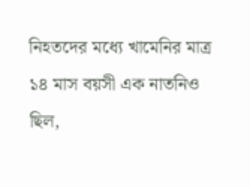নিহতদের মধ্যে খামেনির মাত্র ১৪ মাস বয়সী এক নাতনিও ছিল,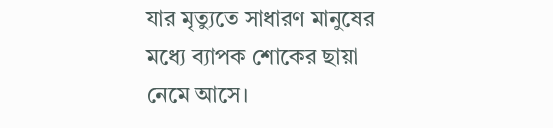যার মৃত্যুতে সাধারণ মানুষের মধ্যে ব্যাপক শোকের ছায়া নেমে আসে।